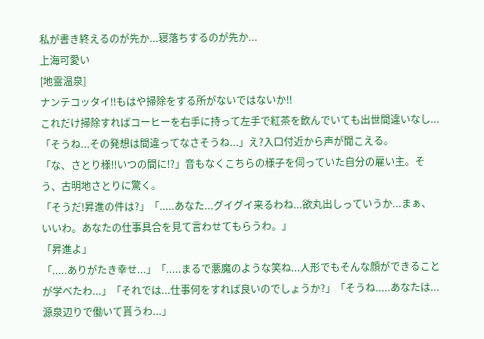私が書き終えるのが先か...寝落ちするのが先か...
上海可愛い
[地霊温泉]
ナンテコッタイ!!もはや掃除をする所がないではないか!!
これだけ掃除すればコーヒーを右手に持って左手で紅茶を飲んでいても出世間違いなし...
「そうね...その発想は間違ってなさそうね...」え?入口付近から声が聞こえる。
「な、さとり様!!いつの間に!?」音もなくこちらの様子を伺っていた自分の雇い主。そう、古明地さとりに驚く。
「そうだ!昇進の件は?」「.....あなた...グイグイ来るわね...欲丸出しっていうか...まぁ、いいわ。あなたの仕事具合を見て言わせてもらうわ。」
「昇進よ」
「.....ありがたき幸せ...」「.....まるで悪魔のような笑ね...人形でもそんな顔ができることが学べたわ...」「それでは...仕事何をすれば良いのでしょうか?」「そうね.....あなたは...源泉辺りで働いて貰うわ...」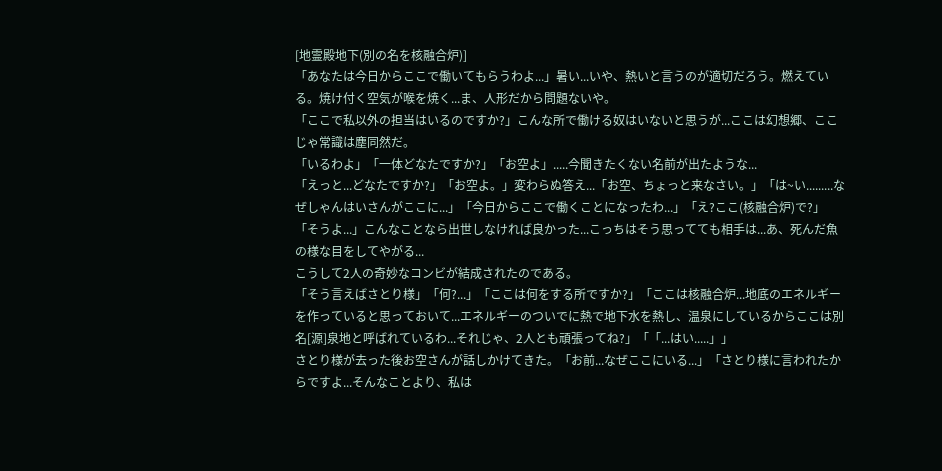[地霊殿地下(別の名を核融合炉)]
「あなたは今日からここで働いてもらうわよ...」暑い...いや、熱いと言うのが適切だろう。燃えている。焼け付く空気が喉を焼く...ま、人形だから問題ないや。
「ここで私以外の担当はいるのですか?」こんな所で働ける奴はいないと思うが...ここは幻想郷、ここじゃ常識は塵同然だ。
「いるわよ」「一体どなたですか?」「お空よ」.....今聞きたくない名前が出たような...
「えっと...どなたですか?」「お空よ。」変わらぬ答え...「お空、ちょっと来なさい。」「は~い.........なぜしゃんはいさんがここに...」「今日からここで働くことになったわ...」「え?ここ(核融合炉)で?」「そうよ...」こんなことなら出世しなければ良かった...こっちはそう思ってても相手は...あ、死んだ魚の様な目をしてやがる...
こうして2人の奇妙なコンビが結成されたのである。
「そう言えばさとり様」「何?...」「ここは何をする所ですか?」「ここは核融合炉...地底のエネルギーを作っていると思っておいて...エネルギーのついでに熱で地下水を熱し、温泉にしているからここは別名[源]泉地と呼ばれているわ...それじゃ、2人とも頑張ってね?」「「...はい.....」」
さとり様が去った後お空さんが話しかけてきた。「お前...なぜここにいる...」「さとり様に言われたからですよ...そんなことより、私は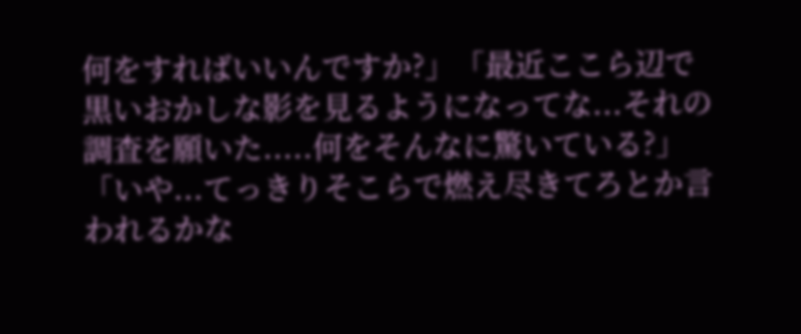何をすればいいんですか?」「最近ここら辺で黒いおかしな影を見るようになってな...それの調査を願いた.....何をそんなに驚いている?」「いや...てっきりそこらで燃え尽きてろとか言われるかな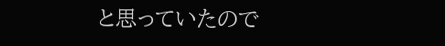と思っていたので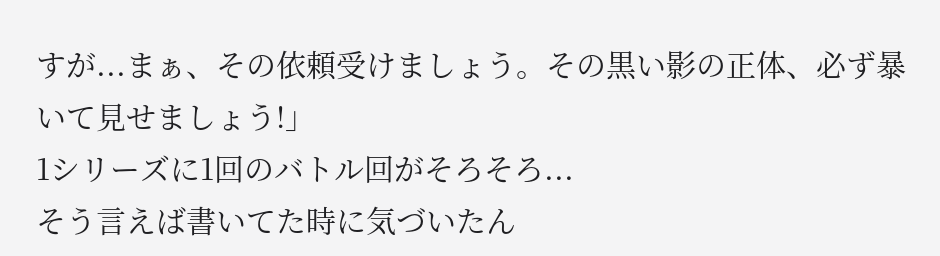すが...まぁ、その依頼受けましょう。その黒い影の正体、必ず暴いて見せましょう!」
1シリーズに1回のバトル回がそろそろ...
そう言えば書いてた時に気づいたん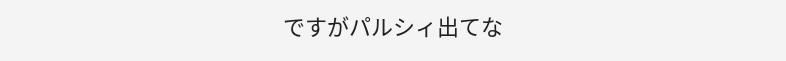ですがパルシィ出てな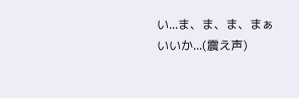い...ま、ま、ま、まぁいいか...(震え声)